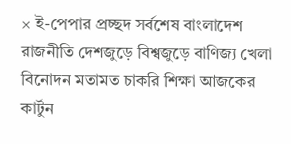× ই-পেপার প্রচ্ছদ সর্বশেষ বাংলাদেশ রাজনীতি দেশজুড়ে বিশ্বজুড়ে বাণিজ্য খেলা বিনোদন মতামত চাকরি শিক্ষা আজকের কার্টুন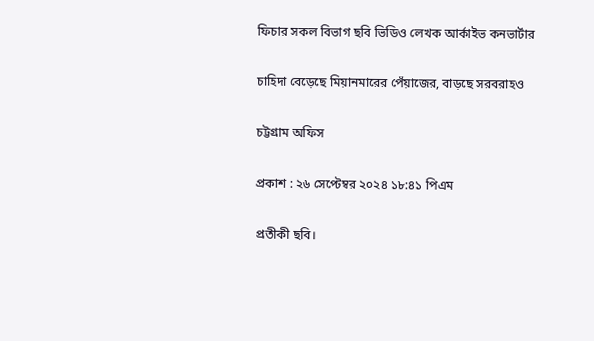ফিচার সকল বিভাগ ছবি ভিডিও লেখক আর্কাইভ কনভার্টার

চাহিদা বেড়েছে মিয়ানমারের পেঁয়াজের, বাড়ছে সরবরাহও

চট্টগ্রাম অফিস

প্রকাশ : ২৬ সেপ্টেম্বর ২০২৪ ১৮:৪১ পিএম

প্রতীকী ছবি।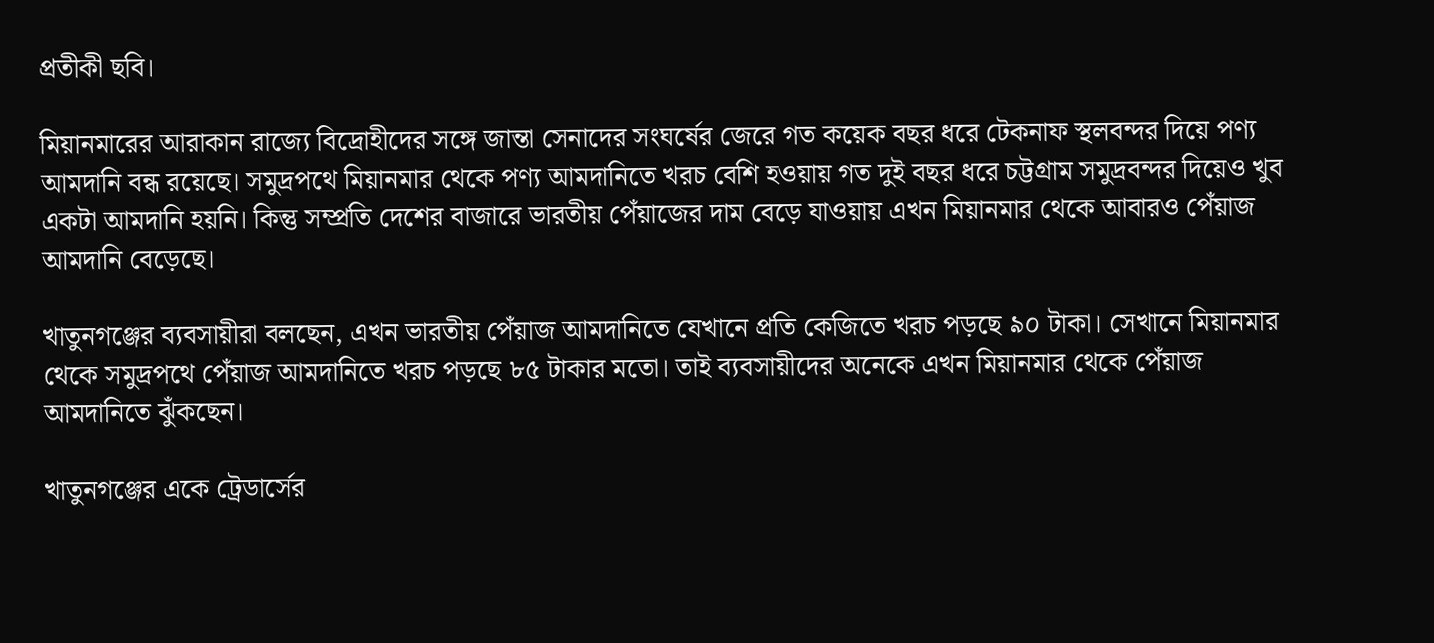প্রতীকী ছবি।

মিয়ানমারের আরাকান রাজ্যে বিদ্রোহীদের সঙ্গে জান্তা সেনাদের সংঘর্ষের জেরে গত কয়েক বছর ধরে টেকনাফ স্থলবন্দর দিয়ে পণ্য আমদানি বন্ধ রয়েছে। সমুদ্রপথে মিয়ানমার থেকে পণ্য আমদানিতে খরচ বেশি হওয়ায় গত দুই বছর ধরে চট্টগ্রাম সমুদ্রবন্দর দিয়েও খুব একটা আমদানি হয়নি। কিন্তু সম্প্রতি দেশের বাজারে ভারতীয় পেঁয়াজের দাম বেড়ে যাওয়ায় এখন মিয়ানমার থেকে আবারও পেঁয়াজ আমদানি বেড়েছে।

খাতুনগঞ্জের ব্যবসায়ীরা বলছেন, এখন ভারতীয় পেঁয়াজ আমদানিতে যেখানে প্রতি কেজিতে খরচ পড়ছে ৯০ টাকা। সেখানে মিয়ানমার থেকে সমুদ্রপথে পেঁয়াজ আমদানিতে খরচ পড়ছে ৮৫ টাকার মতো। তাই ব্যবসায়ীদের অনেকে এখন মিয়ানমার থেকে পেঁয়াজ আমদানিতে ঝুঁকছেন।

খাতুনগঞ্জের একে ট্রেডার্সের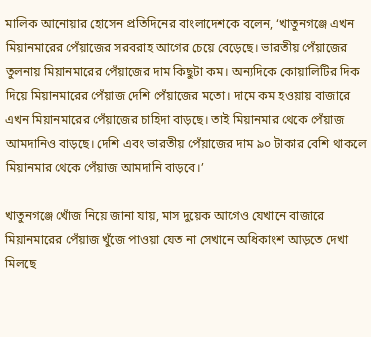মালিক আনোয়ার হোসেন প্রতিদিনের বাংলাদেশকে বলেন, ‘খাতুনগঞ্জে এখন মিয়ানমারের পেঁয়াজের সরবরাহ আগের চেয়ে বেড়েছে। ভারতীয় পেঁয়াজের তুলনায় মিয়ানমারের পেঁয়াজের দাম কিছুটা কম। অন্যদিকে কোয়ালিটির দিক দিয়ে মিয়ানমারের পেঁয়াজ দেশি পেঁয়াজের মতো। দামে কম হওয়ায় বাজারে এখন মিয়ানমারের পেঁয়াজের চাহিদা বাড়ছে। তাই মিয়ানমার থেকে পেঁয়াজ আমদানিও বাড়ছে। দেশি এবং ভারতীয় পেঁয়াজের দাম ৯০ টাকার বেশি থাকলে মিয়ানমার থেকে পেঁয়াজ আমদানি বাড়বে।’

খাতুনগঞ্জে খোঁজ নিয়ে জানা যায়, মাস দুয়েক আগেও যেখানে বাজারে মিয়ানমারের পেঁয়াজ খুঁজে পাওয়া যেত না সেখানে অধিকাংশ আড়তে দেখা মিলছে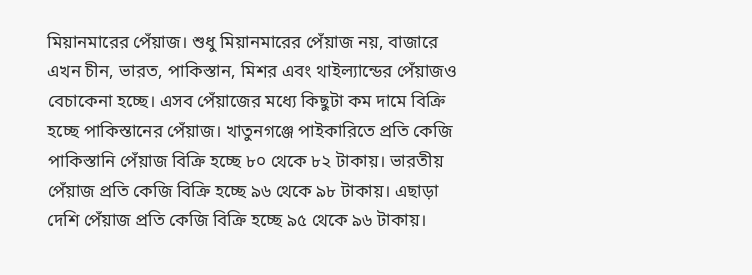মিয়ানমারের পেঁয়াজ। শুধু মিয়ানমারের পেঁয়াজ নয়, বাজারে এখন চীন, ভারত, পাকিস্তান, মিশর এবং থাইল্যান্ডের পেঁয়াজও বেচাকেনা হচ্ছে। এসব পেঁয়াজের মধ্যে কিছুটা কম দামে বিক্রি হচ্ছে পাকিস্তানের পেঁয়াজ। খাতুনগঞ্জে পাইকারিতে প্রতি কেজি পাকিস্তানি পেঁয়াজ বিক্রি হচ্ছে ৮০ থেকে ৮২ টাকায়। ভারতীয় পেঁয়াজ প্রতি কেজি বিক্রি হচ্ছে ৯৬ থেকে ৯৮ টাকায়। এছাড়া দেশি পেঁয়াজ প্রতি কেজি বিক্রি হচ্ছে ৯৫ থেকে ৯৬ টাকায়।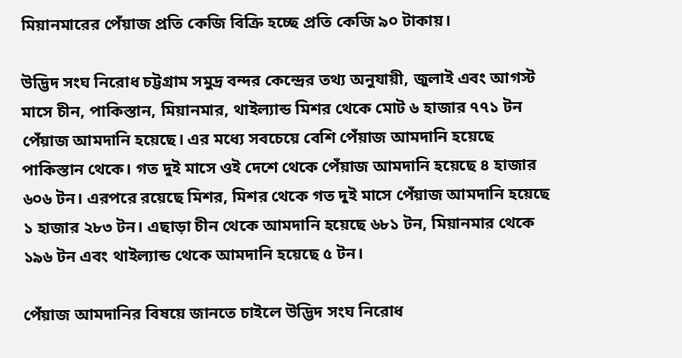মিয়ানমারের পেঁয়াজ প্রতি কেজি বিক্রি হচ্ছে প্রতি কেজি ৯০ টাকায়।

উদ্ভিদ সংঘ নিরোধ চট্টগ্রাম সমুদ্র বন্দর কেন্দ্রের তথ্য অনুযায়ী, জুলাই এবং আগস্ট মাসে চীন, পাকিস্তান, মিয়ানমার, থাইল্যান্ড মিশর থেকে মোট ৬ হাজার ৭৭১ টন পেঁয়াজ আমদানি হয়েছে। এর মধ্যে সবচেয়ে বেশি পেঁয়াজ আমদানি হয়েছে পাকিস্তান থেকে। গত দুই মাসে ওই দেশে থেকে পেঁয়াজ আমদানি হয়েছে ৪ হাজার ৬০৬ টন। এরপরে রয়েছে মিশর, মিশর থেকে গত দুই মাসে পেঁয়াজ আমদানি হয়েছে ১ হাজার ২৮৩ টন। এছাড়া চীন থেকে আমদানি হয়েছে ৬৮১ টন, মিয়ানমার থেকে ১৯৬ টন এবং থাইল্যান্ড থেকে আমদানি হয়েছে ৫ টন।

পেঁয়াজ আমদানির বিষয়ে জানতে চাইলে উদ্ভিদ সংঘ নিরোধ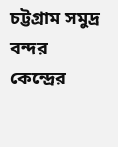চট্টগ্রাম সমুদ্র বন্দর কেন্দ্রের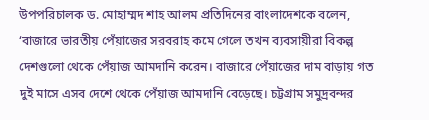উপপরিচালক ড. মোহাম্মদ শাহ আলম প্রতিদিনের বাংলাদেশকে বলেন, ‘বাজারে ভারতীয় পেঁয়াজের সরবরাহ কমে গেলে তখন ব্যবসায়ীরা বিকল্প দেশগুলো থেকে পেঁয়াজ আমদানি করেন। বাজারে পেঁয়াজের দাম বাড়ায় গত দুই মাসে এসব দেশে থেকে পেঁয়াজ আমদানি বেড়েছে। চট্টগ্রাম সমুদ্রবন্দর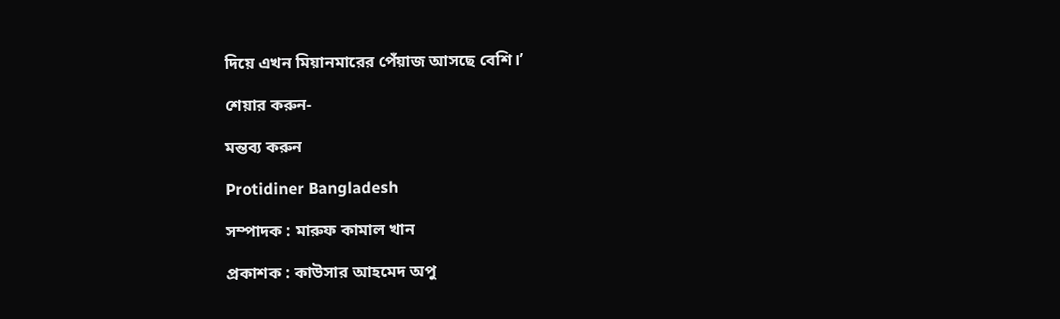দিয়ে এখন মিয়ানমারের পেঁয়াজ আসছে বেশি।’

শেয়ার করুন-

মন্তব্য করুন

Protidiner Bangladesh

সম্পাদক : মারুফ কামাল খান

প্রকাশক : কাউসার আহমেদ অপু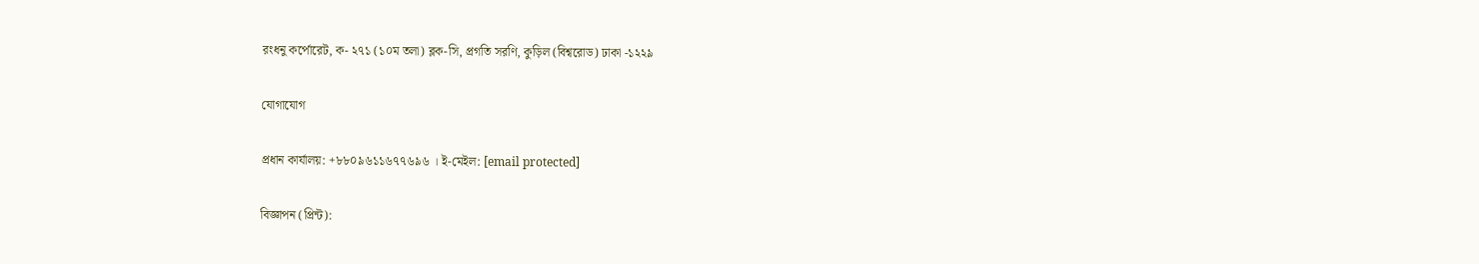রংধনু কর্পোরেট, ক- ২৭১ (১০ম তলা) ব্লক-সি, প্রগতি সরণি, কুড়িল (বিশ্বরোড) ঢাকা -১২২৯

যোগাযোগ

প্রধান কার্যালয়: +৮৮০৯৬১১৬৭৭৬৯৬ । ই-মেইল: [email protected]

বিজ্ঞাপন (প্রিন্ট):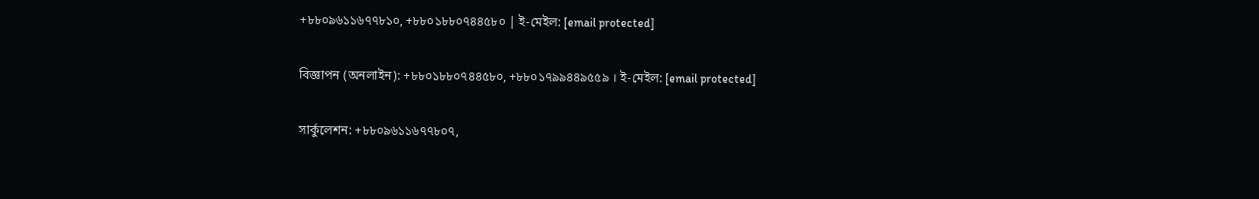+৮৮০৯৬১১৬৭৭৮১০, +৮৮০১৮৮০৭৪৪৫৮০ | ই-মেইল: [email protected]

বিজ্ঞাপন (অনলাইন): +৮৮০১৮৮০৭৪৪৫৮০, +৮৮০১৭৯৯৪৪৯৫৫৯ । ই-মেইল: [email protected]

সার্কুলেশন: +৮৮০৯৬১১৬৭৭৮০৭,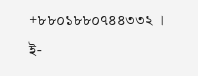+৮৮০১৮৮০৭৪৪৩৩২ । ই-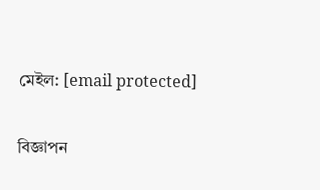মেইল: [email protected]

বিজ্ঞাপন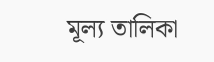মূল্য তালিকা